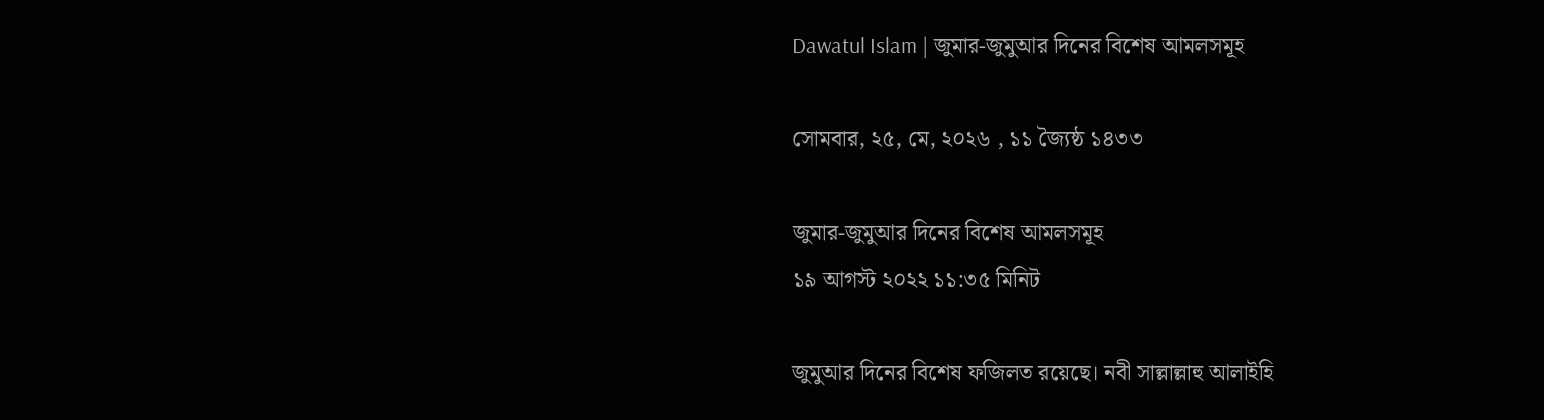Dawatul Islam | জুমার-জুমুআর দিনের বিশেষ আমলসমূহ

সোমবার, ২৫, মে, ২০২৬ , ১১ জ্যৈষ্ঠ ১৪৩৩

জুমার-জুমুআর দিনের বিশেষ আমলসমূহ
১৯ আগস্ট ২০২২ ১১:৩৫ মিনিট

জুমুআর দিনের বিশেষ ফজিলত রয়েছে। নবী সাল্লাল্লাহু আলাইহি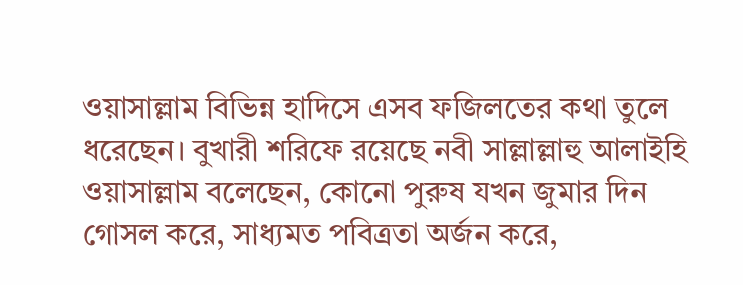ওয়াসাল্লাম বিভিন্ন হাদিসে এসব ফজিলতের কথা তুলে ধরেছেন। বুখারী শরিফে রয়েছে নবী সাল্লাল্লাহু আলাইহি ওয়াসাল্লাম বলেছেন, কোনো পুরুষ যখন জুমার দিন গোসল করে, সাধ্যমত পবিত্রতা অর্জন করে,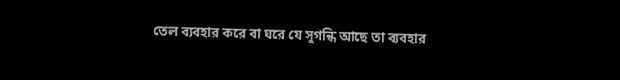তেল ব্যবহার করে বা ঘরে যে সুগন্ধি আছে তা ব্যবহার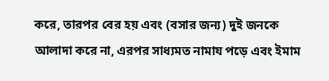করে, তারপর বের হয় এবং (বসার জন্য) দুই জনকে আলাদা করে না, এরপর সাধ্যমত নামায পড়ে এবং ইমাম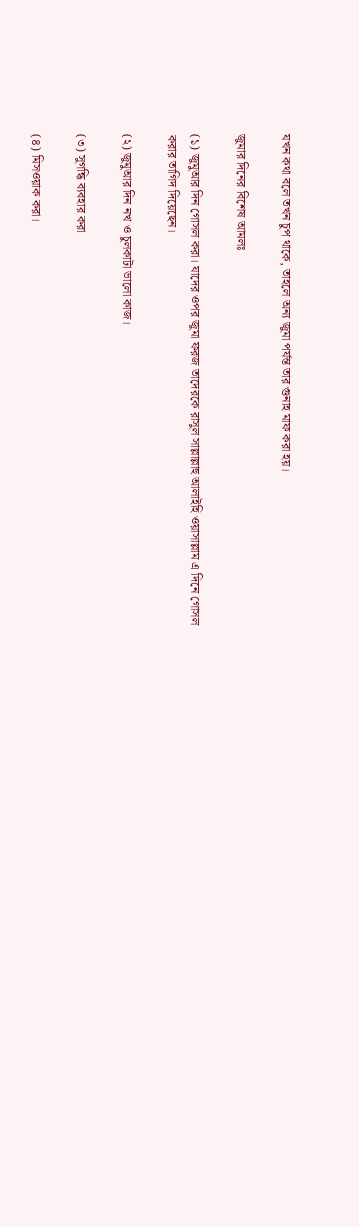যখন কথা বলে তখন চুপ থাকে, তাহলে অন্য জুমা পর্যন্ত তার গুনাহ মাফ করা হয়।

জুমার দিনের বিশেষ আমলঃ

(১) জুমুআর দিন গোসল করা। যাদের ওপর জুমা ফরজ তাদেরকে রাসুল সাল্লাল্লাহু আলাইহি ওয়াসাল্লাম এ দিনে গোসল করার তাগিদ দিয়েছেন।

(২) জুমুআর দিন নখ ও চুলকাটা ভালো কাজ।

(৩) সুগন্ধি ব্যবহার করা

(৪) মিসওয়াক করা।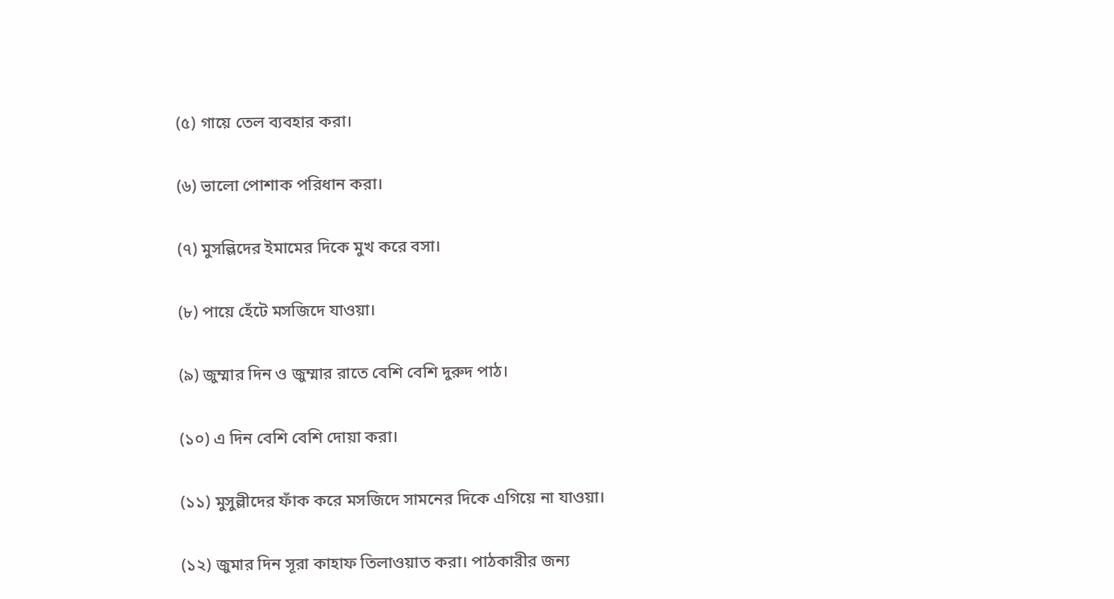(৫) গায়ে তেল ব্যবহার করা।

(৬) ভালো পোশাক পরিধান করা।

(৭) মুসল্লিদের ইমামের দিকে মুখ করে বসা।

(৮) পায়ে হেঁটে মসজিদে যাওয়া।

(৯) জুম্মার দিন ও জুম্মার রাতে বেশি বেশি দুরুদ পাঠ।

(১০) এ দিন বেশি বেশি দোয়া করা।

(১১) মুসুল্লীদের ফাঁক করে মসজিদে সামনের দিকে এগিয়ে না যাওয়া।

(১২) জুমার দিন সূরা কাহাফ তিলাওয়াত করা। পাঠকারীর জন্য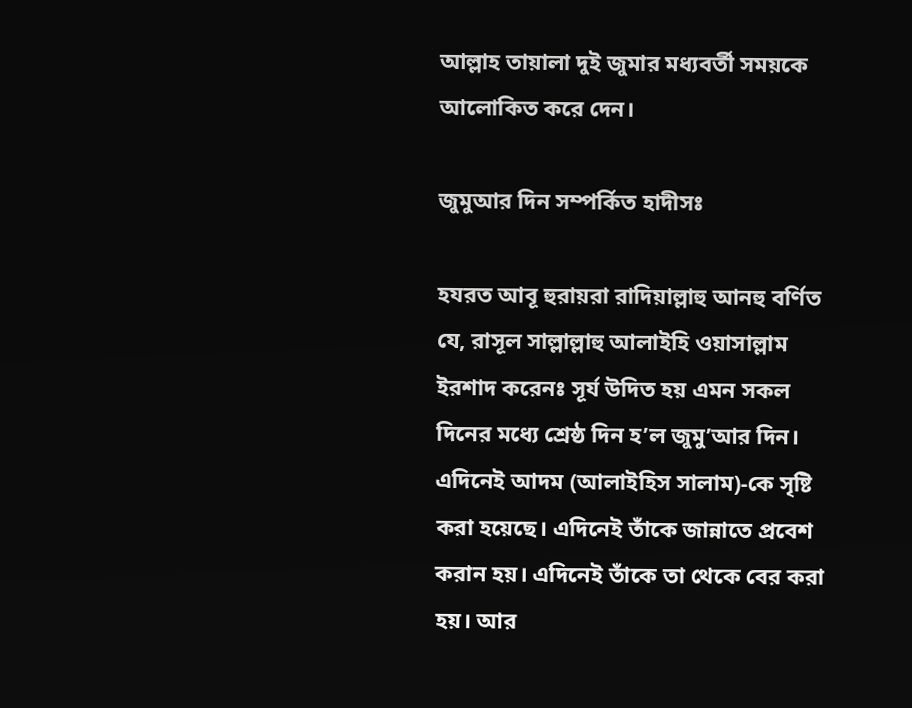আল্লাহ তায়ালা দুই জুমার মধ্যবর্তী সময়কে আলোকিত করে দেন।

জুমুআর দিন সম্পর্কিত হাদীসঃ

হযরত আবূ হুরায়রা রাদিয়াল্লাহু আনহু বর্ণিত যে, রাসূল সাল্লাল্লাহু আলাইহি ওয়াসাল্লাম ইরশাদ করেনঃ সূর্য উদিত হয় এমন সকল দিনের মধ্যে শ্রেষ্ঠ দিন হ’ল জুমু’আর দিন। এদিনেই আদম (আলাইহিস সালাম)-কে সৃষ্টি করা হয়েছে। এদিনেই তাঁকে জান্নাতে প্রবেশ করান হয়। এদিনেই তাঁকে তা থেকে বের করা হয়। আর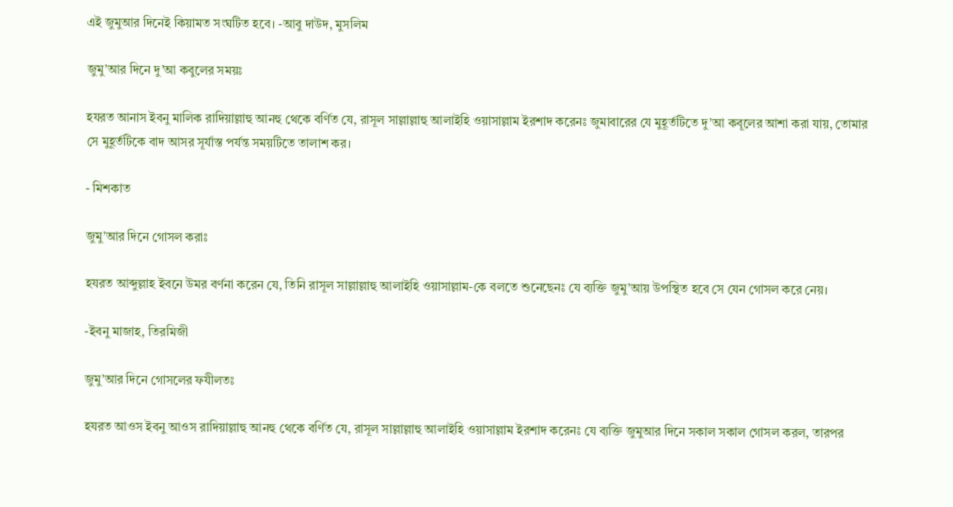এই জুমুআর দিনেই কিয়ামত সংঘটিত হবে। -আবু দাউদ, মুসলিম

জুমু’আর দিনে দু’আ কবুলের সময়ঃ

হযরত আনাস ইবনু মালিক রাদিয়াল্লাহু আনহু থেকে বর্ণিত যে, রাসূল সাল্লাল্লাহু আলাইহি ওয়াসাল্লাম ইরশাদ করেনঃ জুমাবারের যে মুহূর্তটিতে দু’আ কবূলের আশা করা যায়, তোমার সে মুহূর্তটিকে বাদ আসর সূর্যাস্ত পর্যন্ত সময়টিতে তালাশ কর।

- মিশকাত

জুমু’আর দিনে গোসল করাঃ

হযরত আব্দুল্লাহ ইবনে উমর বর্ণনা করেন যে, তিনি রাসূল সাল্লাল্লাহু আলাইহি ওয়াসাল্লাম-কে বলতে শুনেছেনঃ যে ব্যক্তি জুমু’আয় উপস্থিত হবে সে যেন গোসল করে নেয়।

-ইবনু মাজাহ, তিরমিজী

জুমু’আর দিনে গোসলের ফযীলতঃ

হযরত আওস ইবনু আওস রাদিয়াল্লাহু আনহু থেকে বর্ণিত যে, রাসূল সাল্লাল্লাহু আলাইহি ওয়াসাল্লাম ইরশাদ করেনঃ যে ব্যক্তি জুমুআর দিনে সকাল সকাল গোসল করল, তারপর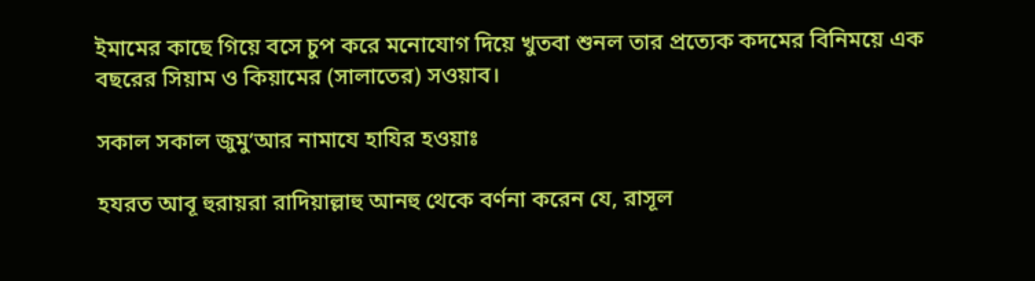ইমামের কাছে গিয়ে বসে চুপ করে মনোযোগ দিয়ে খুতবা শুনল তার প্রত্যেক কদমের বিনিময়ে এক বছরের সিয়াম ও কিয়ামের (সালাতের) সওয়াব।

সকাল সকাল জুমু’আর নামাযে হাযির হওয়াঃ

হযরত আবূ হুরায়রা রাদিয়াল্লাহু আনহু থেকে বর্ণনা করেন যে, রাসূল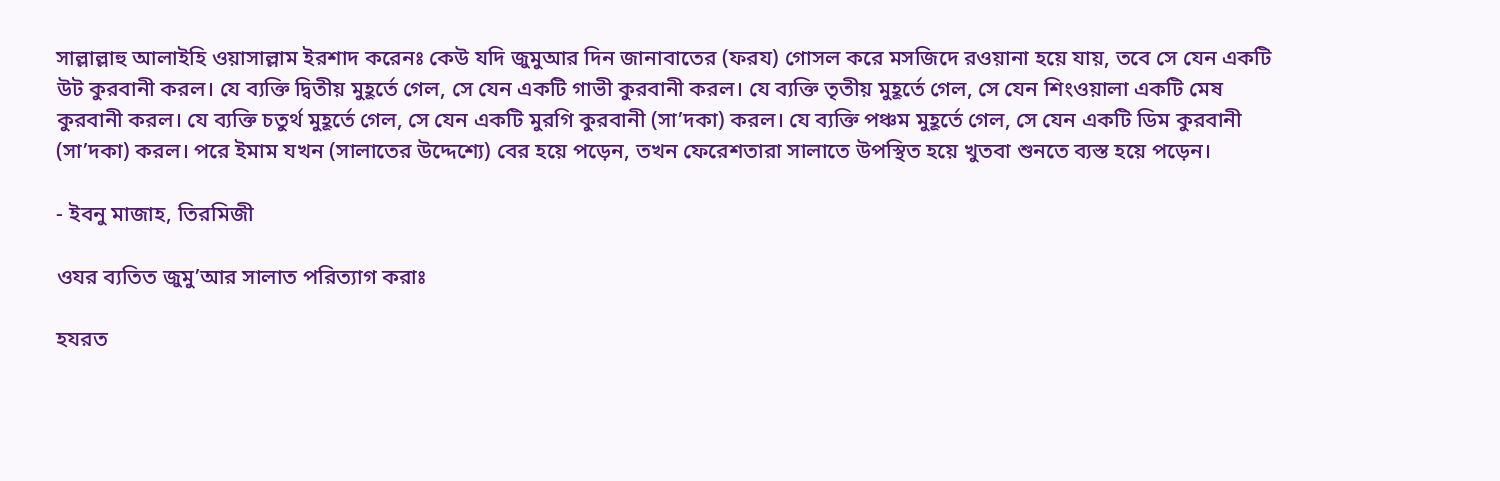সাল্লাল্লাহু আলাইহি ওয়াসাল্লাম ইরশাদ করেনঃ কেউ যদি জুমুআর দিন জানাবাতের (ফরয) গোসল করে মসজিদে রওয়ানা হয়ে যায়, তবে সে যেন একটি উট কুরবানী করল। যে ব্যক্তি দ্বিতীয় মুহূর্তে গেল, সে যেন একটি গাভী কুরবানী করল। যে ব্যক্তি তৃতীয় মুহূর্তে গেল, সে যেন শিংওয়ালা একটি মেষ কুরবানী করল। যে ব্যক্তি চতুর্থ মুহূর্তে গেল, সে যেন একটি মুরগি কুরবানী (সা’দকা) করল। যে ব্যক্তি পঞ্চম মুহূর্তে গেল, সে যেন একটি ডিম কুরবানী (সা’দকা) করল। পরে ইমাম যখন (সালাতের উদ্দেশ্যে) বের হয়ে পড়েন, তখন ফেরেশতারা সালাতে উপস্থিত হয়ে খুতবা শুনতে ব্যস্ত হয়ে পড়েন।

- ইবনু মাজাহ, তিরমিজী

ওযর ব্যতিত জুমু’আর সালাত পরিত্যাগ করাঃ

হযরত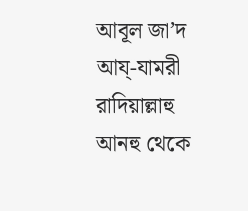আবূল জা’দ আয্-যামরী রাদিয়াল্লাহু আনহু থেকে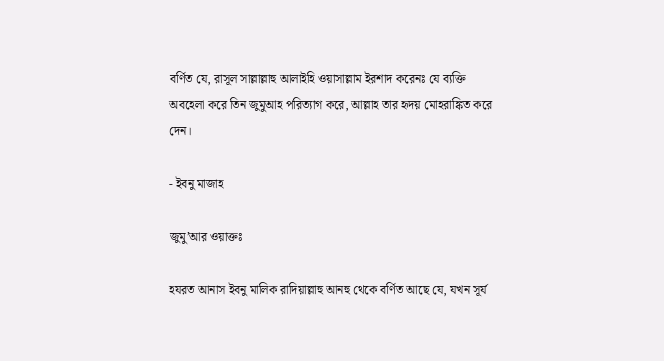বর্ণিত যে, রাসূল সাল্লাল্লাহু আলাইহি ওয়াসাল্লাম ইরশাদ করেনঃ যে ব্যক্তি অবহেলা করে তিন জুমুআহ পরিত্যাগ করে, আল্লাহ তার হৃদয় মোহরাঙ্কিত করে দেন।

- ইবনু মাজাহ

জুমু’আর ওয়াক্তঃ

হযরত আনাস ইবনু মালিক রাদিয়াল্লাহু আনহু থেকে বর্ণিত আছে যে, যখন সূর্য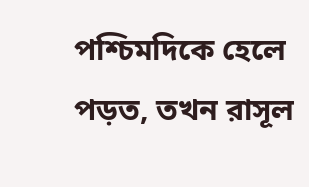পশ্চিমদিকে হেলে পড়ত, তখন রাসূল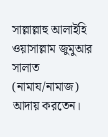সাল্লাল্লাহু আলাইহি ওয়াসাল্লাম জুমুআর সালাত (নামায/নামাজ) আদায় করতেন।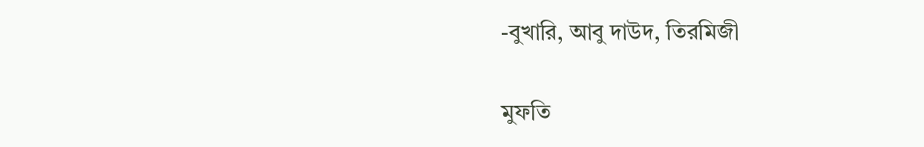-বুখারি, আবু দাউদ, তিরমিজী

মুফতি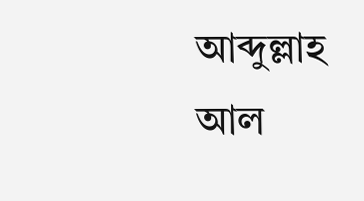আব্দুল্লাহ আল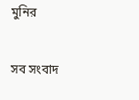মুনির

সব সংবাদ